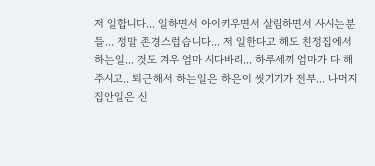저 일합니다... 일하면서 아이키우면서 살림하면서 사시는분들... 정말 존경스럽습니다... 저 일한다고 해도 친정집에서 하는일... 것도 겨우 엄마 시다바리... 하루세끼 엄마가 다 해주시고.. 퇴근해서 하는일은 하은이 씻기기가 전부... 나머지 집안일은 신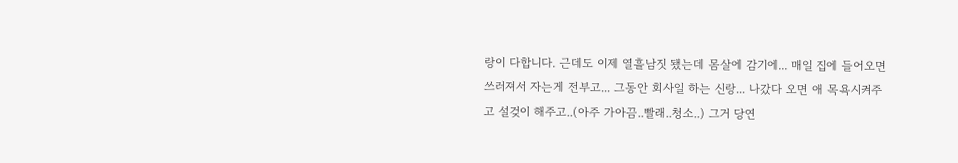랑이 다합니다. 근데도 이제 열흘남짓 됐는데 몸살에 감기에... 매일 집에 들어오면 쓰러져서 자는게 전부고... 그동안 회사일 하는 신랑... 나갔다 오면 애 목욕시켜주고 설겆이 해주고..(아주 가아끔..빨래..청소..) 그거 당연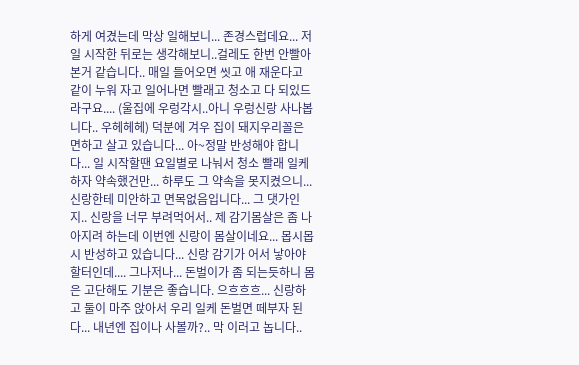하게 여겼는데 막상 일해보니... 존경스럽데요... 저 일 시작한 뒤로는 생각해보니..걸레도 한번 안빨아 본거 같습니다.. 매일 들어오면 씻고 애 재운다고 같이 누워 자고 일어나면 빨래고 청소고 다 되있드라구요.... (울집에 우렁각시..아니 우렁신랑 사나봅니다.. 우헤헤헤) 덕분에 겨우 집이 돼지우리꼴은 면하고 살고 있습니다... 아~정말 반성해야 합니다... 일 시작할땐 요일별로 나눠서 청소 빨래 일케 하자 약속했건만... 하루도 그 약속을 못지켰으니... 신랑한테 미안하고 면목없음입니다... 그 댓가인지.. 신랑을 너무 부려먹어서.. 제 감기몸살은 좀 나아지려 하는데 이번엔 신랑이 몸살이네요... 몹시몹시 반성하고 있습니다... 신랑 감기가 어서 낳아야 할터인데.... 그나저나... 돈벌이가 좀 되는듯하니 몸은 고단해도 기분은 좋습니다. 으흐흐흐... 신랑하고 둘이 마주 앉아서 우리 일케 돈벌면 떼부자 된다... 내년엔 집이나 사볼까?.. 막 이러고 놉니다..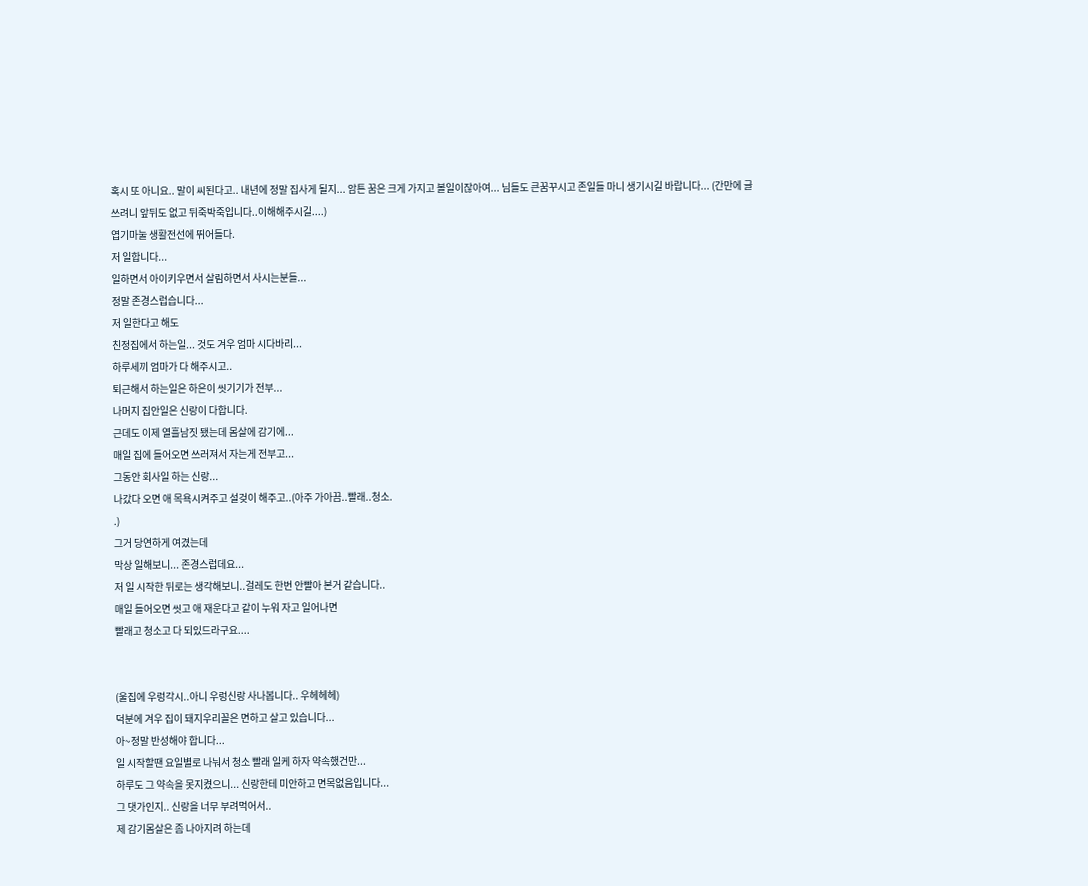혹시 또 아니요.. 말이 씨된다고.. 내년에 정말 집사게 될지... 암튼 꿈은 크게 가지고 볼일이잖아여... 님들도 큰꿈꾸시고 존일들 마니 생기시길 바랍니다... (간만에 글쓰려니 앞뒤도 없고 뒤죽박죽입니다..이해해주시길....)
엽기마눌 생활전선에 뛰어들다.
저 일합니다...
일하면서 아이키우면서 살림하면서 사시는분들...
정말 존경스럽습니다...
저 일한다고 해도
친정집에서 하는일... 것도 겨우 엄마 시다바리...
하루세끼 엄마가 다 해주시고..
퇴근해서 하는일은 하은이 씻기기가 전부...
나머지 집안일은 신랑이 다합니다.
근데도 이제 열흘남짓 됐는데 몸살에 감기에...
매일 집에 들어오면 쓰러져서 자는게 전부고...
그동안 회사일 하는 신랑...
나갔다 오면 애 목욕시켜주고 설겆이 해주고..(아주 가아끔..빨래..청소.
.)
그거 당연하게 여겼는데
막상 일해보니... 존경스럽데요...
저 일 시작한 뒤로는 생각해보니..걸레도 한번 안빨아 본거 같습니다..
매일 들어오면 씻고 애 재운다고 같이 누워 자고 일어나면
빨래고 청소고 다 되있드라구요....


(울집에 우렁각시..아니 우렁신랑 사나봅니다.. 우헤헤헤)
덕분에 겨우 집이 돼지우리꼴은 면하고 살고 있습니다...
아~정말 반성해야 합니다...
일 시작할땐 요일별로 나눠서 청소 빨래 일케 하자 약속했건만...
하루도 그 약속을 못지켰으니... 신랑한테 미안하고 면목없음입니다...
그 댓가인지.. 신랑을 너무 부려먹어서..
제 감기몸살은 좀 나아지려 하는데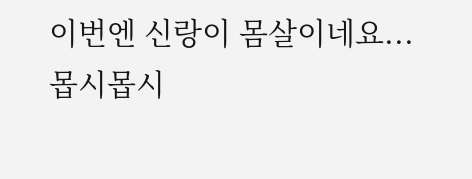이번엔 신랑이 몸살이네요...
몹시몹시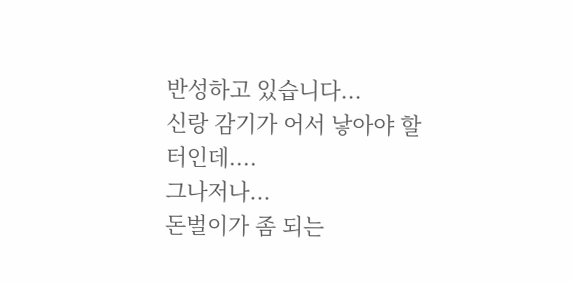반성하고 있습니다...
신랑 감기가 어서 낳아야 할터인데....
그나저나...
돈벌이가 좀 되는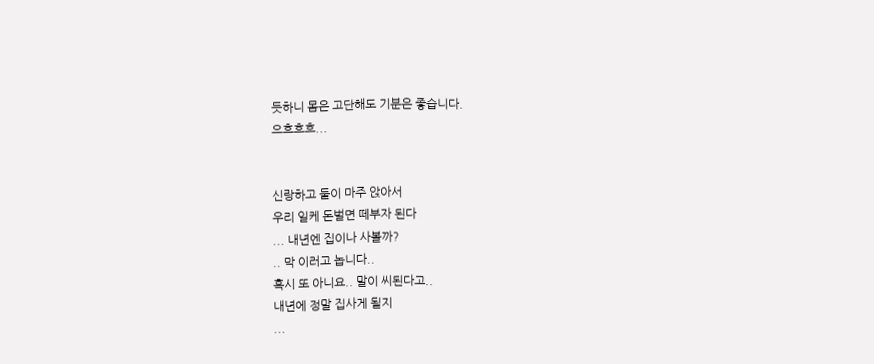듯하니 몸은 고단해도 기분은 좋습니다.
으흐흐흐...


신랑하고 둘이 마주 앉아서
우리 일케 돈벌면 떼부자 된다
... 내년엔 집이나 사볼까?
.. 막 이러고 놉니다..
혹시 또 아니요.. 말이 씨된다고..
내년에 정말 집사게 될지
...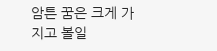암튼 꿈은 크게 가지고 볼일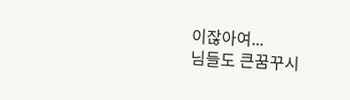이잖아여...
님들도 큰꿈꾸시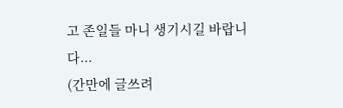고 존일들 마니 생기시길 바랍니다...
(간만에 글쓰려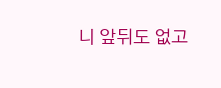니 앞뒤도 없고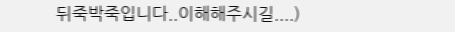뒤죽박죽입니다..이해해주시길....)